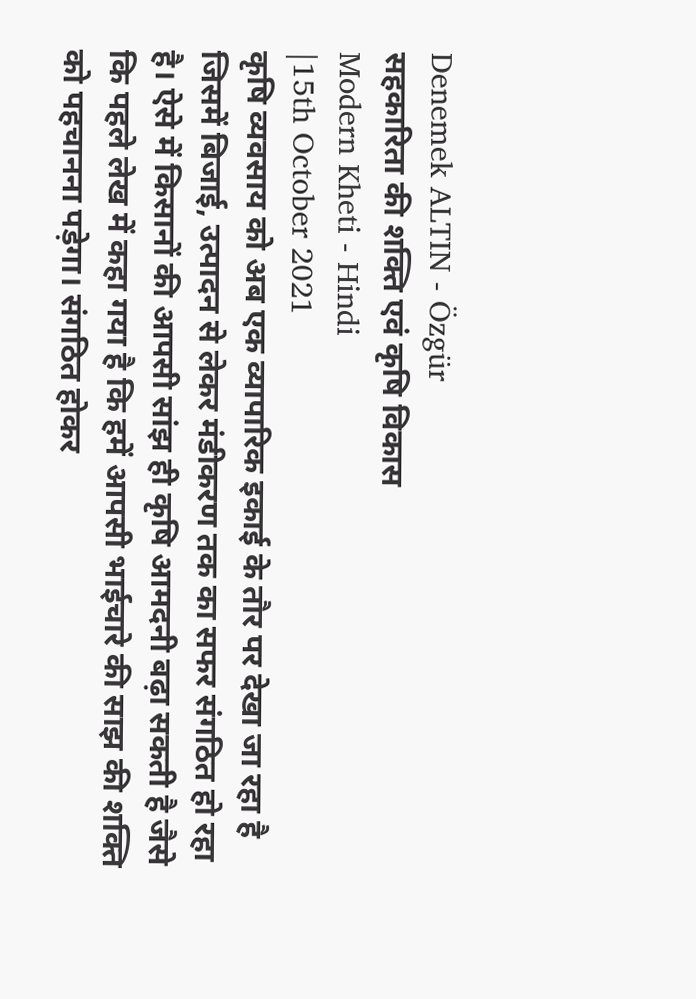Denemek ALTIN - Özgür
सहकारिता की शक्ति एवं कृषि विकास
Modern Kheti - Hindi
|15th October 2021
कृषि व्यवसाय को अब एक व्यापारिक इकाई के तौर पर देखा जा रहा है जिसमें बिजाई, उत्पादन से लेकर मंडीकरण तक का सफर संगठित हो रहा है। ऐसे में किसानों की आपसी सांझ ही कृषि आमदनी बढ़ा सकती है जैसे कि पहले लेख में कहा गया है कि हमें आपसी भाईचारे की साझ की शक्ति को पहचानना पड़ेगा। संगठित होकर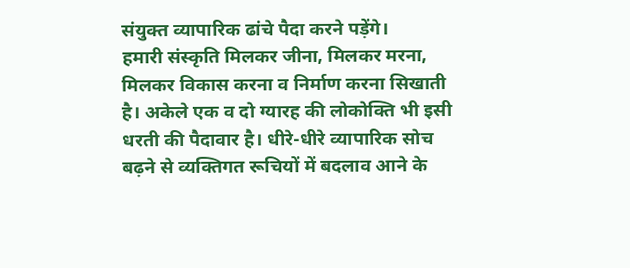संयुक्त व्यापारिक ढांचे पैदा करने पड़ेंगे।
हमारी संस्कृति मिलकर जीना, मिलकर मरना, मिलकर विकास करना व निर्माण करना सिखाती है। अकेले एक व दो ग्यारह की लोकोक्ति भी इसी धरती की पैदावार है। धीरे-धीरे व्यापारिक सोच बढ़ने से व्यक्तिगत रूचियों में बदलाव आने के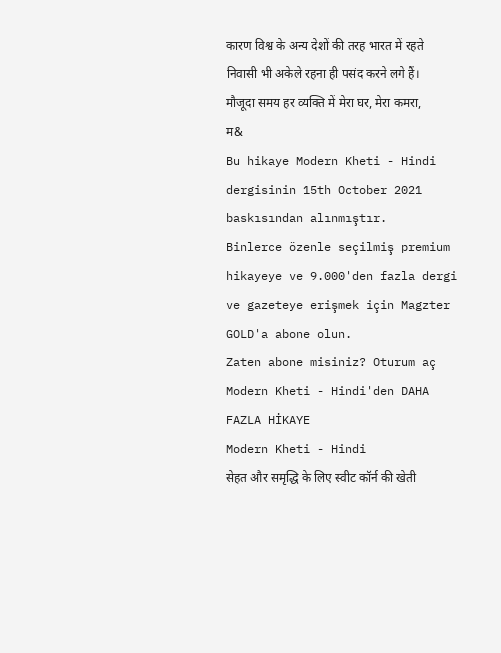कारण विश्व के अन्य देशों की तरह भारत में रहते निवासी भी अकेले रहना ही पसंद करने लगे हैं। मौजूदा समय हर व्यक्ति में मेरा घर, मेरा कमरा, म&
Bu hikaye Modern Kheti - Hindi dergisinin 15th October 2021 baskısından alınmıştır.
Binlerce özenle seçilmiş premium hikayeye ve 9.000'den fazla dergi ve gazeteye erişmek için Magzter GOLD'a abone olun.
Zaten abone misiniz? Oturum aç
Modern Kheti - Hindi'den DAHA FAZLA HİKAYE
Modern Kheti - Hindi
सेहत और समृद्धि के लिए स्वीट कॉर्न की खेती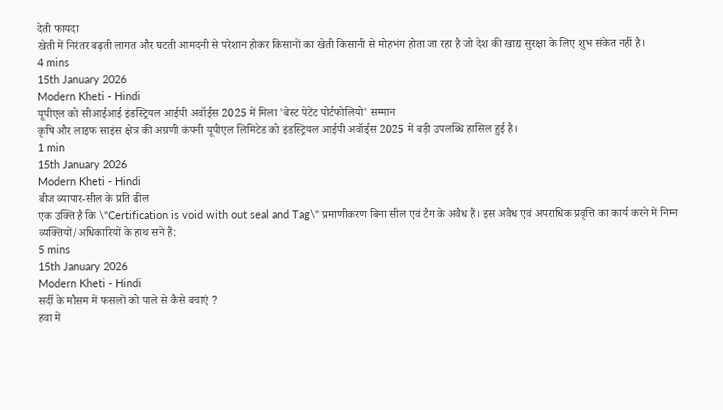देती फायदा
खेती में निरंतर बढ़ती लागत और घटती आमदनी से परेशान होकर किसानों का खेती किसानी से मोहभंग होता जा रहा है जो देश की खाद्य सुरक्षा के लिए शुभ संकेत नहीं है।
4 mins
15th January 2026
Modern Kheti - Hindi
यूपीएल को सीआईआई इंडस्ट्रियल आईपी अवॉर्ड्स 2025 में मिला 'बेस्ट पेटेंट पोर्टफोलियो' सम्मान
कृषि और लाइफ साइंस क्षेत्र की अग्रणी कंपनी यूपीएल लिमिटेड को इंडस्ट्रियल आईपी अवॉर्ड्स 2025 में बड़ी उपलब्धि हासिल हुई है।
1 min
15th January 2026
Modern Kheti - Hindi
बीज व्यापार-सील के प्रति ढील
एक उक्ति है कि \"Certification is void with out seal and Tag\" प्रमाणीकरण बिना सील एवं टैग के अवैध हैं। इस अवैध एवं अपराधिक प्रवृत्ति का कार्य करने में निम्न व्यक्तियों/अधिकारियों के हाथ सने हैं:
5 mins
15th January 2026
Modern Kheti - Hindi
सर्दी के मौसम में फसलों को पाले से कैसे बचाएं ?
हवा में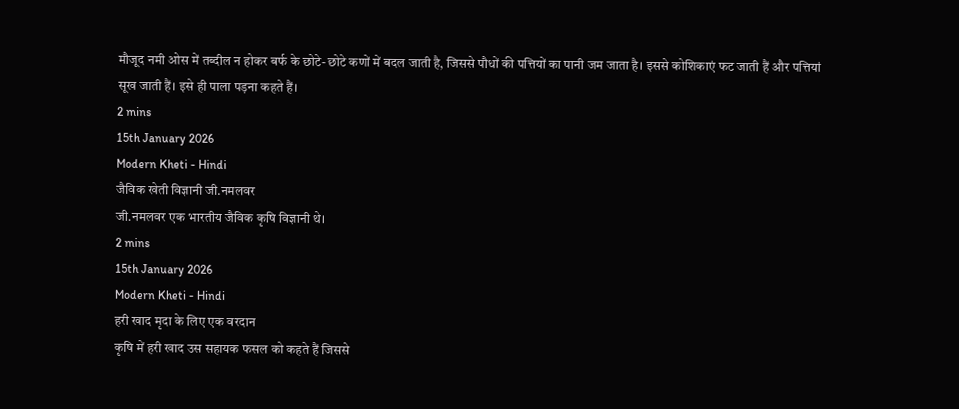मौजूद नमी ओस में तब्दील न होकर बर्फ के छोटे-छोटे कणों में बदल जाती है, जिससे पौधों की पत्तियों का पानी जम जाता है। इससे कोशिकाएं फट जाती हैं और पत्तियां सूख जाती हैं। इसे ही पाला पड़ना कहते हैं।
2 mins
15th January 2026
Modern Kheti - Hindi
जैविक खेती विज्ञानी जी.नमलवर
जी.नमलवर एक भारतीय जैविक कृषि विज्ञानी थे।
2 mins
15th January 2026
Modern Kheti - Hindi
हरी खाद मृदा के लिए एक वरदान
कृषि में हरी खाद उस सहायक फसल को कहते हैं जिससे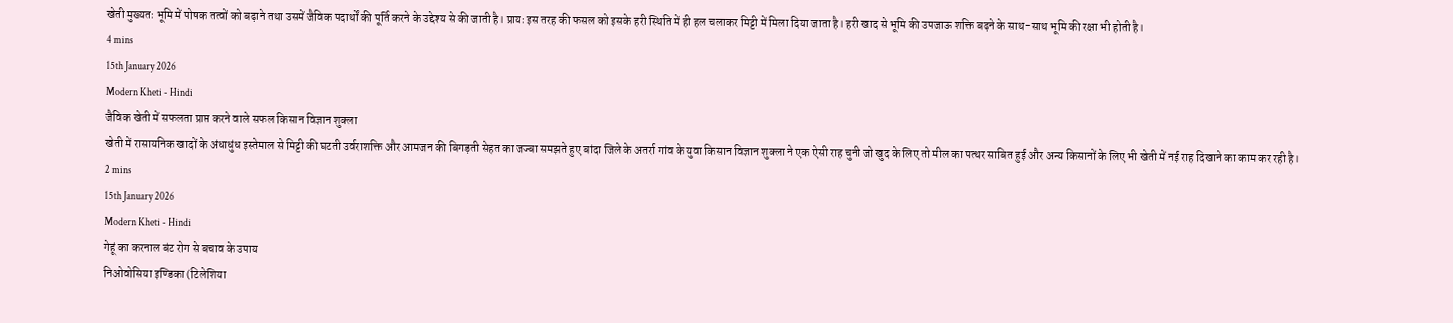खेती मुख्यतः भूमि में पोषक तत्वों को बढ़ाने तथा उसमें जैविक पदार्थों की पूर्ति करने के उद्देश्य से की जाती है। प्रायः इस तरह की फसल को इसके हरी स्थिति में ही हल चलाकर मिट्टी में मिला दिया जाता है। हरी खाद से भूमि की उपजाऊ शक्ति बढ़ने के साथ-साथ भूमि की रक्षा भी होती है।
4 mins
15th January 2026
Modern Kheti - Hindi
जैविक खेती में सफलता प्राप्त करने वाले सफल किसान विज्ञान शुक्ला
खेती में रासायनिक खादों के अंधाधुंध इस्तेमाल से मिट्टी की घटती उर्वराशक्ति और आमजन की बिगड़ती सेहत का जज्बा समझते हुए बांदा जिले के अतर्रा गांव के युवा किसान विज्ञान शुक्ला ने एक ऐसी राह चुनी जो खुद के लिए तो मील का पत्थर साबित हुई और अन्य किसानों के लिए भी खेती में नई राह दिखाने का काम कर रही है।
2 mins
15th January 2026
Modern Kheti - Hindi
गेहूं का करनाल बंट रोग से बचाव के उपाय
निओवोसिया इण्डिका (टिलेशिया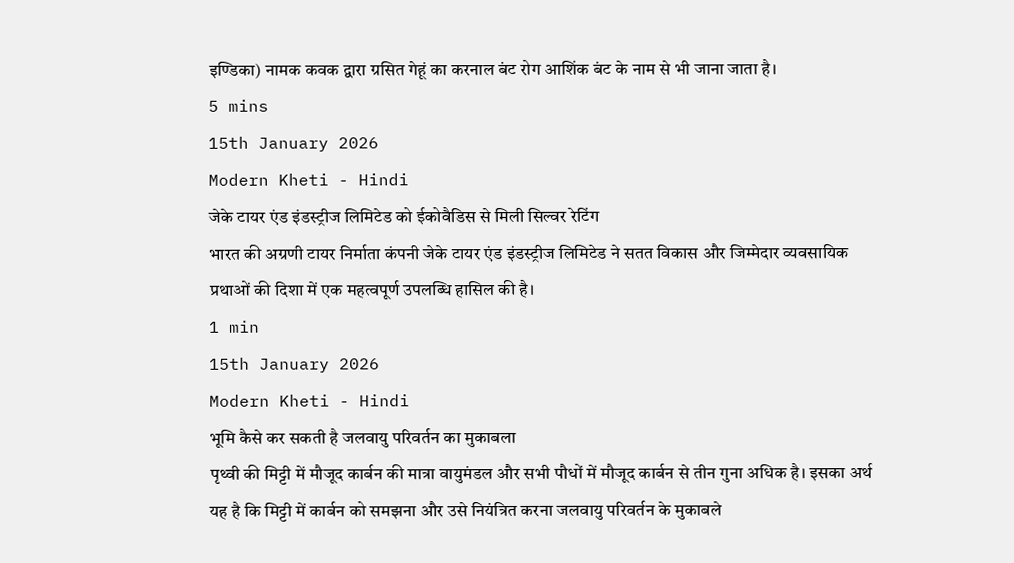इण्डिका) नामक कवक द्वारा ग्रसित गेहूं का करनाल बंट रोग आशिंक बंट के नाम से भी जाना जाता है।
5 mins
15th January 2026
Modern Kheti - Hindi
जेके टायर एंड इंडस्ट्रीज लिमिटेड को ईकोवैडिस से मिली सिल्वर रेटिंग
भारत की अग्रणी टायर निर्माता कंपनी जेके टायर एंड इंडस्ट्रीज लिमिटेड ने सतत विकास और जिम्मेदार व्यवसायिक प्रथाओं की दिशा में एक महत्वपूर्ण उपलब्धि हासिल की है।
1 min
15th January 2026
Modern Kheti - Hindi
भूमि कैसे कर सकती है जलवायु परिवर्तन का मुकाबला
पृथ्वी की मिट्टी में मौजूद कार्बन की मात्रा वायुमंडल और सभी पौधों में मौजूद कार्बन से तीन गुना अधिक है। इसका अर्थ यह है कि मिट्टी में कार्बन को समझना और उसे नियंत्रित करना जलवायु परिवर्तन के मुकाबले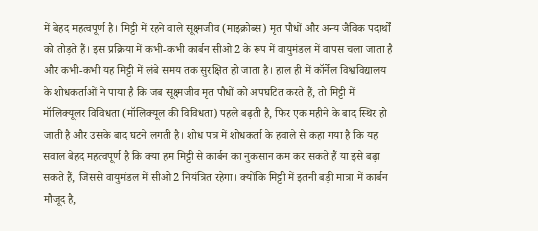में बेहद महत्वपूर्ण है। मिट्टी में रहने वाले सूक्ष्मजीव (माइक्रोब्स) मृत पौधों और अन्य जैविक पदार्थों को तोड़ते हैं। इस प्रक्रिया में कभी-कभी कार्बन सीओ2 के रूप में वायुमंडल में वापस चला जाता है और कभी-कभी यह मिट्टी में लंबे समय तक सुरक्षित हो जाता है। हाल ही में कॉर्नेल विश्वविद्यालय के शोधकर्ताओं ने पाया है कि जब सूक्ष्मजीव मृत पौधों को अपघटित करते हैं, तो मिट्टी में मॉलिक्यूलर विविधता (मॉलिक्यूल की विविधता) पहले बढ़ती है, फिर एक महीने के बाद स्थिर हो जाती है और उसके बाद घटने लगती है। शोध पत्र में शोधकर्ता के हवाले से कहा गया है कि यह सवाल बेहद महत्वपूर्ण है कि क्या हम मिट्टी से कार्बन का नुकसान कम कर सकते हैं या इसे बढ़ा सकते हैं, जिससे वायुमंडल में सीओ2 नियंत्रित रहेगा। क्योंकि मिट्टी में इतनी बड़ी मात्रा में कार्बन मौजूद है,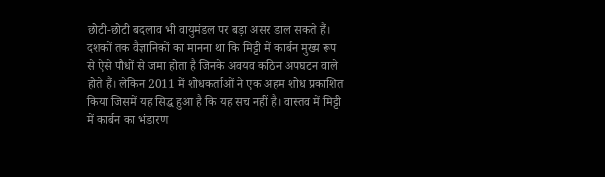छोटी-छोटी बदलाव भी वायुमंडल पर बड़ा असर डाल सकते हैं। दशकों तक वैज्ञानिकों का मानना था कि मिट्टी में कार्बन मुख्य रूप से ऐसे पौधों से जमा होता है जिनके अवयव कठिन अपघटन वाले होते हैं। लेकिन 2011 में शोधकर्ताओं ने एक अहम शोध प्रकाशित किया जिसमें यह सिद्ध हुआ है कि यह सच नहीं है। वास्तव में मिट्टी में कार्बन का भंडारण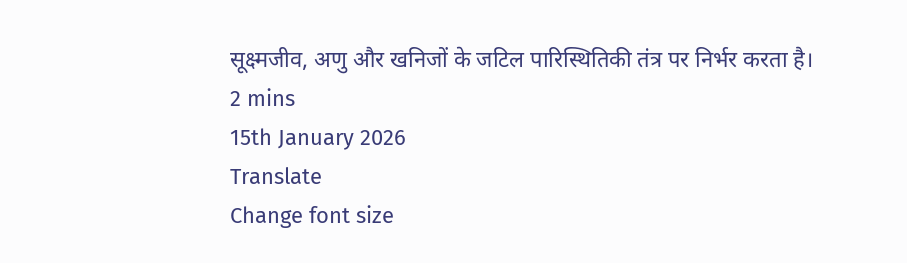सूक्ष्मजीव, अणु और खनिजों के जटिल पारिस्थितिकी तंत्र पर निर्भर करता है।
2 mins
15th January 2026
Translate
Change font size